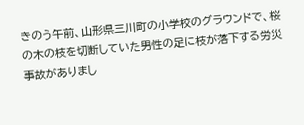きのう午前、山形県三川町の小学校のグラウンドで、桜の木の枝を切断していた男性の足に枝が落下する労災事故がありまし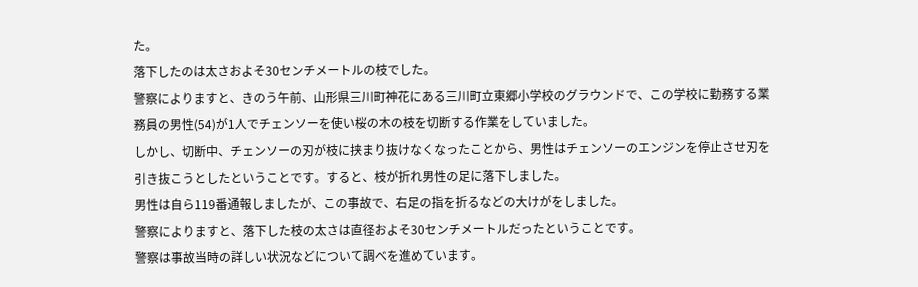た。
落下したのは太さおよそ30センチメートルの枝でした。
警察によりますと、きのう午前、山形県三川町神花にある三川町立東郷小学校のグラウンドで、この学校に勤務する業務員の男性(54)が1人でチェンソーを使い桜の木の枝を切断する作業をしていました。
しかし、切断中、チェンソーの刃が枝に挟まり抜けなくなったことから、男性はチェンソーのエンジンを停止させ刃を引き抜こうとしたということです。すると、枝が折れ男性の足に落下しました。
男性は自ら119番通報しましたが、この事故で、右足の指を折るなどの大けがをしました。
警察によりますと、落下した枝の太さは直径およそ30センチメートルだったということです。
警察は事故当時の詳しい状況などについて調べを進めています。